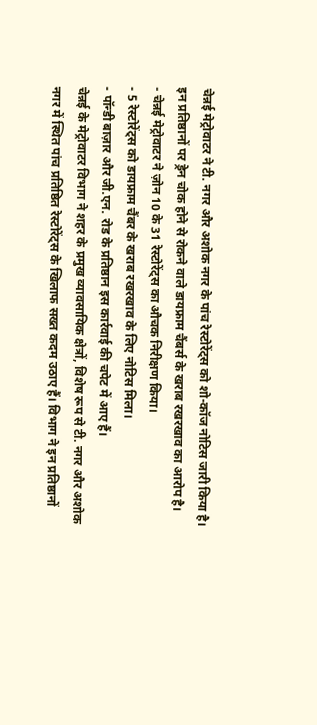चेन्नई मेट्रोवाटर ने टी. नगर और अशोक नगर के पांच रेस्टोरेंट्स को शो-कॉज नोटिस जारी किया है। इन प्रतिष्ठानों पर ड्रेन चोक होने से रोकने वाले डायफ्राम चैंबर्स के खराब रखरखाव का आरोप है।
- चेन्नई मेट्रोवाटर ने ज़ोन 10 के 31 रेस्टोरेंट्स का औचक निरीक्षण किया।
- 5 रेस्टोरेंट्स को डायफ्राम चैंबर के खराब रखरखाव के लिए नोटिस मिला।
- पॉन्डी बाज़ार और जी.एन. रोड के प्रतिष्ठान इस कार्रवाई की चपेट में आए हैं।
चेन्नई के मेट्रोवाटर विभाग ने शहर के प्रमुख व्यावसायिक क्षेत्रों, विशेष रूप से टी. नगर और अशोक नगर में स्थित पांच प्रतिष्ठित रेस्टोरेंट्स के खिलाफ सख्त कदम उठाए हैं। विभाग ने इन प्रतिष्ठानों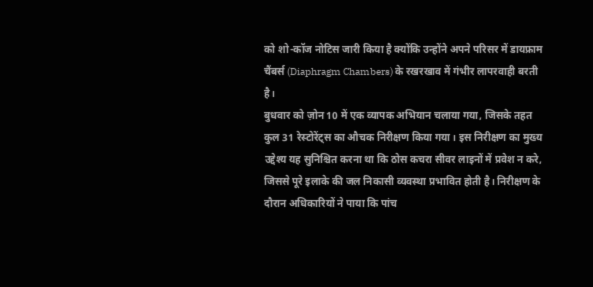को शो-कॉज नोटिस जारी किया है क्योंकि उन्होंने अपने परिसर में डायफ्राम चैंबर्स (Diaphragm Chambers) के रखरखाव में गंभीर लापरवाही बरती है।
बुधवार को ज़ोन 10 में एक व्यापक अभियान चलाया गया, जिसके तहत कुल 31 रेस्टोरेंट्स का औचक निरीक्षण किया गया। इस निरीक्षण का मुख्य उद्देश्य यह सुनिश्चित करना था कि ठोस कचरा सीवर लाइनों में प्रवेश न करे, जिससे पूरे इलाके की जल निकासी व्यवस्था प्रभावित होती है। निरीक्षण के दौरान अधिकारियों ने पाया कि पांच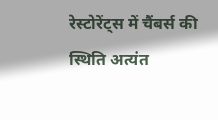रेस्टोरेंट्स में चैंबर्स की स्थिति अत्यंत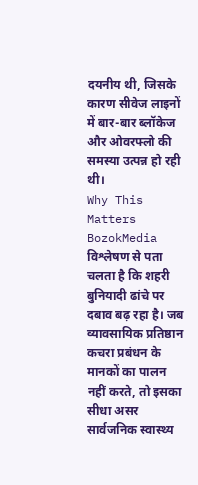दयनीय थी, जिसके कारण सीवेज लाइनों में बार-बार ब्लॉकेज और ओवरफ्लो की समस्या उत्पन्न हो रही थी।
Why This Matters
BozokMedia विश्लेषण से पता चलता है कि शहरी बुनियादी ढांचे पर दबाव बढ़ रहा है। जब व्यावसायिक प्रतिष्ठान कचरा प्रबंधन के मानकों का पालन नहीं करते, तो इसका सीधा असर सार्वजनिक स्वास्थ्य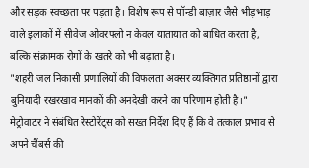और सड़क स्वच्छता पर पड़ता है। विशेष रूप से पॉन्डी बाज़ार जैसे भीड़भाड़ वाले इलाकों में सीवेज ओवरफ्लो न केवल यातायात को बाधित करता है, बल्कि संक्रामक रोगों के खतरे को भी बढ़ाता है।
"शहरी जल निकासी प्रणालियों की विफलता अक्सर व्यक्तिगत प्रतिष्ठानों द्वारा बुनियादी रखरखाव मानकों की अनदेखी करने का परिणाम होती है।"
मेट्रोवाटर ने संबंधित रेस्टोरेंट्स को सख्त निर्देश दिए हैं कि वे तत्काल प्रभाव से अपने चैंबर्स की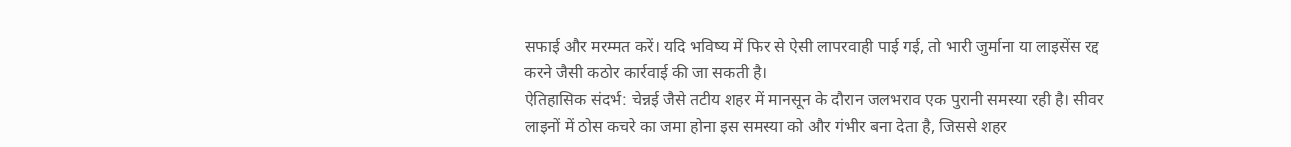सफाई और मरम्मत करें। यदि भविष्य में फिर से ऐसी लापरवाही पाई गई, तो भारी जुर्माना या लाइसेंस रद्द करने जैसी कठोर कार्रवाई की जा सकती है।
ऐतिहासिक संदर्भ: चेन्नई जैसे तटीय शहर में मानसून के दौरान जलभराव एक पुरानी समस्या रही है। सीवर लाइनों में ठोस कचरे का जमा होना इस समस्या को और गंभीर बना देता है, जिससे शहर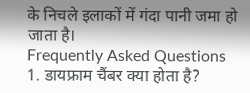के निचले इलाकों में गंदा पानी जमा हो जाता है।
Frequently Asked Questions
1. डायफ्राम चैंबर क्या होता है?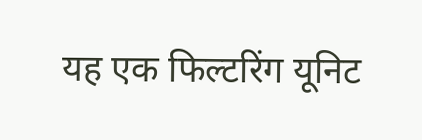यह एक फिल्टरिंग यूनिट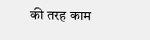की तरह काम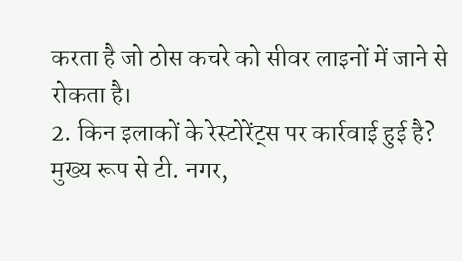करता है जो ठोस कचरे को सीवर लाइनों में जाने से रोकता है।
2. किन इलाकों के रेस्टोरेंट्स पर कार्रवाई हुई है?
मुख्य रूप से टी. नगर,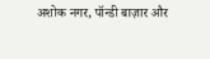अशोक नगर, पॉन्डी बाज़ार और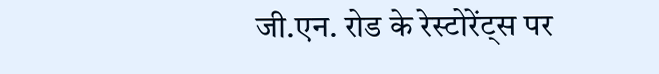जी.एन. रोड के रेस्टोरेंट्स पर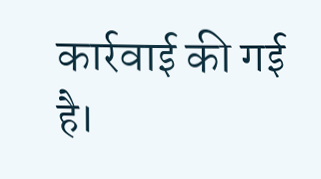कार्रवाई की गई है।